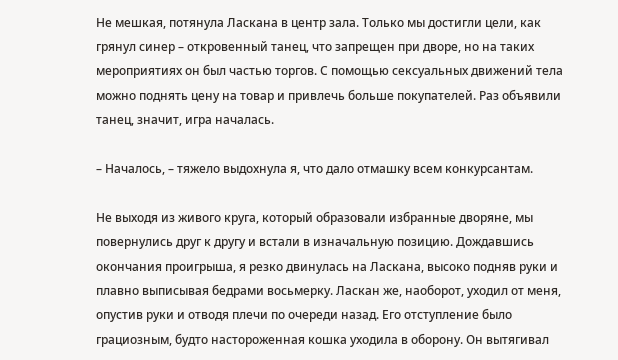Не мешкая, потянула Ласкана в центр зала. Только мы достигли цели, как грянул синер – откровенный танец, что запрещен при дворе, но на таких мероприятиях он был частью торгов. С помощью сексуальных движений тела можно поднять цену на товар и привлечь больше покупателей. Раз объявили танец, значит, игра началась.

– Началось, – тяжело выдохнула я, что дало отмашку всем конкурсантам.

Не выходя из живого круга, который образовали избранные дворяне, мы повернулись друг к другу и встали в изначальную позицию. Дождавшись окончания проигрыша, я резко двинулась на Ласкана, высоко подняв руки и плавно выписывая бедрами восьмерку. Ласкан же, наоборот, уходил от меня, опустив руки и отводя плечи по очереди назад. Его отступление было грациозным, будто настороженная кошка уходила в оборону. Он вытягивал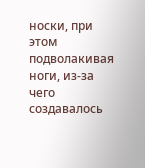носки, при этом подволакивая ноги, из-за чего создавалось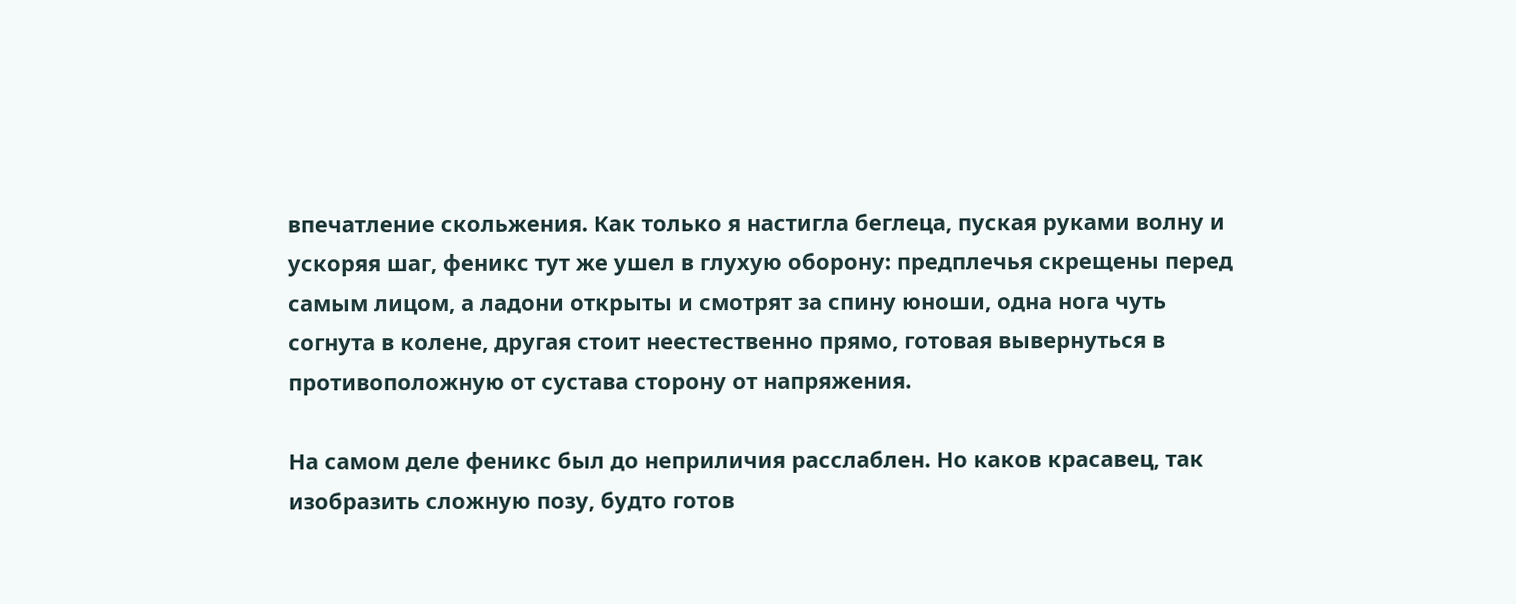впечатление скольжения. Как только я настигла беглеца, пуская руками волну и ускоряя шаг, феникс тут же ушел в глухую оборону: предплечья скрещены перед самым лицом, а ладони открыты и смотрят за спину юноши, одна нога чуть согнута в колене, другая стоит неестественно прямо, готовая вывернуться в противоположную от сустава сторону от напряжения.

На самом деле феникс был до неприличия расслаблен. Но каков красавец, так изобразить сложную позу, будто готов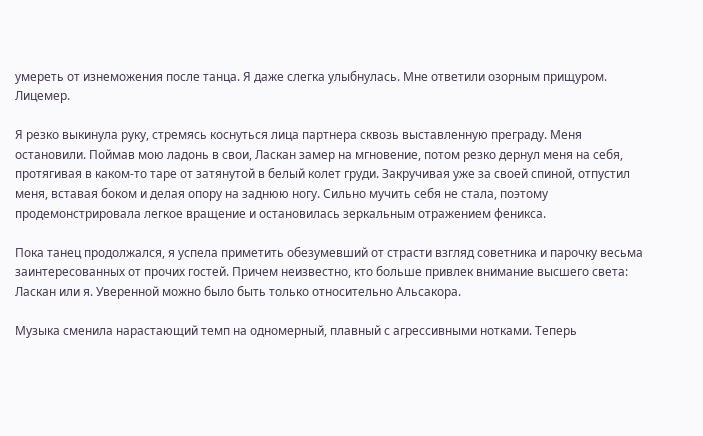умереть от изнеможения после танца. Я даже слегка улыбнулась. Мне ответили озорным прищуром. Лицемер.

Я резко выкинула руку, стремясь коснуться лица партнера сквозь выставленную преграду. Меня остановили. Поймав мою ладонь в свои, Ласкан замер на мгновение, потом резко дернул меня на себя, протягивая в каком-то таре от затянутой в белый колет груди. Закручивая уже за своей спиной, отпустил меня, вставая боком и делая опору на заднюю ногу. Сильно мучить себя не стала, поэтому продемонстрировала легкое вращение и остановилась зеркальным отражением феникса.

Пока танец продолжался, я успела приметить обезумевший от страсти взгляд советника и парочку весьма заинтересованных от прочих гостей. Причем неизвестно, кто больше привлек внимание высшего света: Ласкан или я. Уверенной можно было быть только относительно Альсакора.

Музыка сменила нарастающий темп на одномерный, плавный с агрессивными нотками. Теперь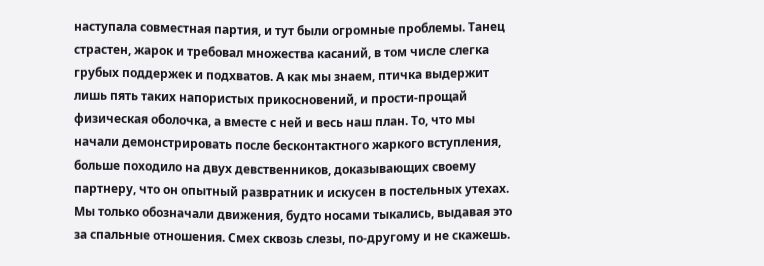наступала совместная партия, и тут были огромные проблемы. Танец страстен, жарок и требовал множества касаний, в том числе слегка грубых поддержек и подхватов. А как мы знаем, птичка выдержит лишь пять таких напористых прикосновений, и прости-прощай физическая оболочка, а вместе с ней и весь наш план. То, что мы начали демонстрировать после бесконтактного жаркого вступления, больше походило на двух девственников, доказывающих своему партнеру, что он опытный развратник и искусен в постельных утехах. Мы только обозначали движения, будто носами тыкались, выдавая это за спальные отношения. Смех сквозь слезы, по-другому и не скажешь.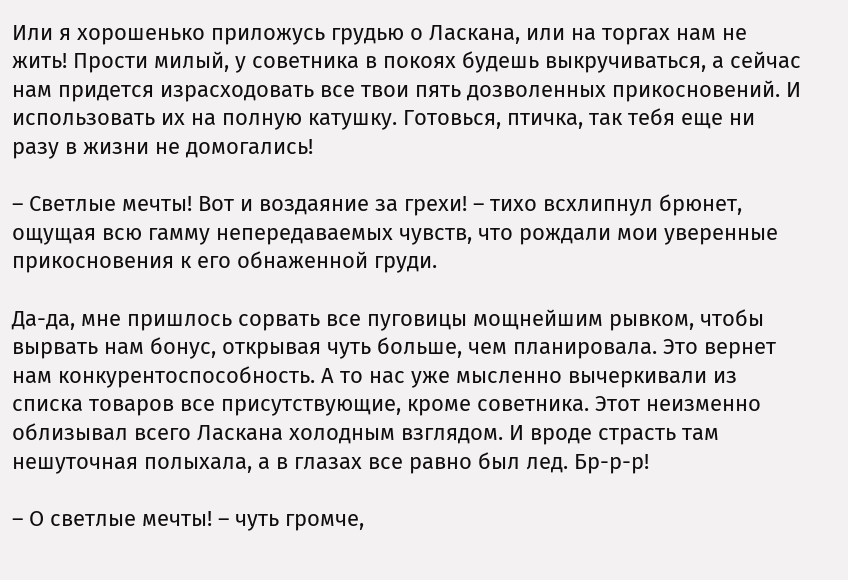Или я хорошенько приложусь грудью о Ласкана, или на торгах нам не жить! Прости милый, у советника в покоях будешь выкручиваться, а сейчас нам придется израсходовать все твои пять дозволенных прикосновений. И использовать их на полную катушку. Готовься, птичка, так тебя еще ни разу в жизни не домогались!

– Светлые мечты! Вот и воздаяние за грехи! – тихо всхлипнул брюнет, ощущая всю гамму непередаваемых чувств, что рождали мои уверенные прикосновения к его обнаженной груди.

Да-да, мне пришлось сорвать все пуговицы мощнейшим рывком, чтобы вырвать нам бонус, открывая чуть больше, чем планировала. Это вернет нам конкурентоспособность. А то нас уже мысленно вычеркивали из списка товаров все присутствующие, кроме советника. Этот неизменно облизывал всего Ласкана холодным взглядом. И вроде страсть там нешуточная полыхала, а в глазах все равно был лед. Бр-р-р!

– О светлые мечты! – чуть громче,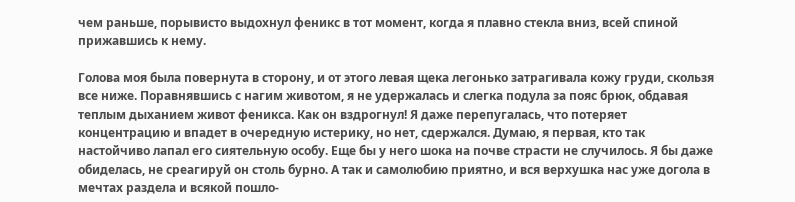чем раньше, порывисто выдохнул феникс в тот момент, когда я плавно стекла вниз, всей спиной прижавшись к нему.

Голова моя была повернута в сторону, и от этого левая щека легонько затрагивала кожу груди, скользя все ниже. Поравнявшись с нагим животом, я не удержалась и слегка подула за пояс брюк, обдавая теплым дыханием живот феникса. Как он вздрогнул! Я даже перепугалась, что потеряет концентрацию и впадет в очередную истерику, но нет, сдержался. Думаю, я первая, кто так настойчиво лапал его сиятельную особу. Еще бы у него шока на почве страсти не случилось. Я бы даже обиделась, не среагируй он столь бурно. А так и самолюбию приятно, и вся верхушка нас уже догола в мечтах раздела и всякой пошло-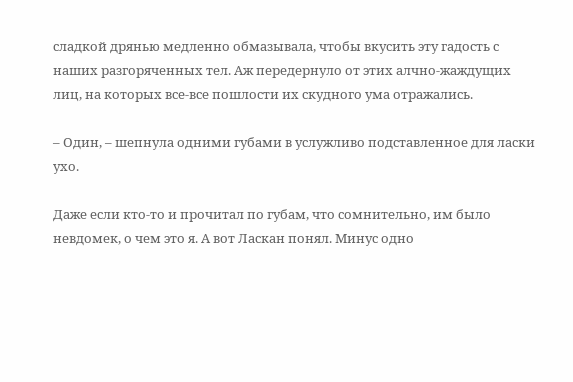сладкой дрянью медленно обмазывала, чтобы вкусить эту гадость с наших разгоряченных тел. Аж передернуло от этих алчно-жаждущих лиц, на которых все-все пошлости их скудного ума отражались.

– Один, – шепнула одними губами в услужливо подставленное для ласки ухо.

Даже если кто-то и прочитал по губам, что сомнительно, им было невдомек, о чем это я. А вот Ласкан понял. Минус одно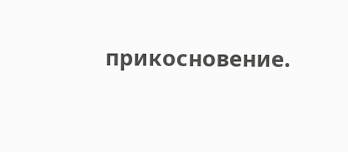прикосновение.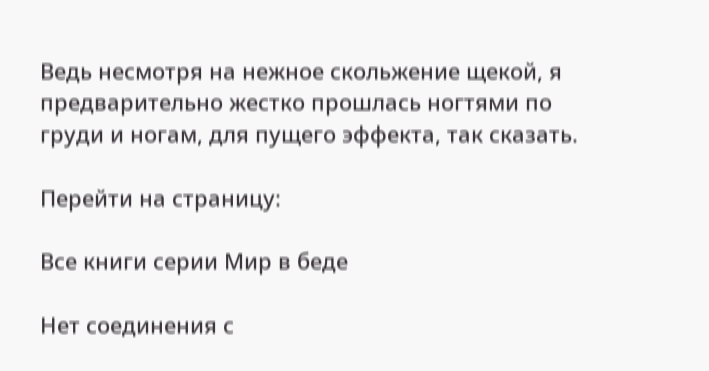Ведь несмотря на нежное скольжение щекой, я предварительно жестко прошлась ногтями по груди и ногам, для пущего эффекта, так сказать.

Перейти на страницу:

Все книги серии Мир в беде

Нет соединения с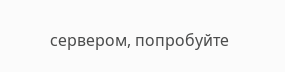сервером, попробуйте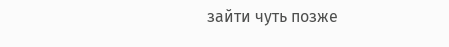зайти чуть позже